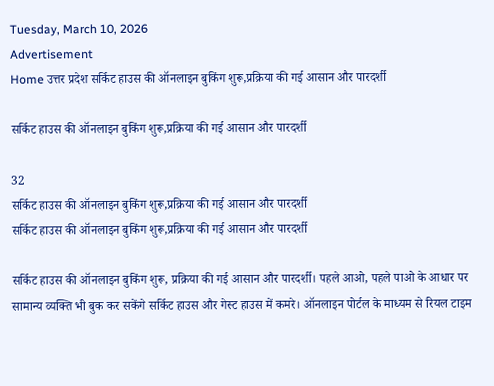Tuesday, March 10, 2026
Advertisement
Home उत्तर प्रदेश सर्किट हाउस की ऑनलाइन बुकिंग शुरू,प्रक्रिया की गई आसान और पारदर्शी

सर्किट हाउस की ऑनलाइन बुकिंग शुरू,प्रक्रिया की गई आसान और पारदर्शी

32
सर्किट हाउस की ऑनलाइन बुकिंग शुरू,प्रक्रिया की गई आसान और पारदर्शी
सर्किट हाउस की ऑनलाइन बुकिंग शुरू,प्रक्रिया की गई आसान और पारदर्शी

सर्किट हाउस की ऑनलाइन बुकिंग शुरू, प्रक्रिया की गई आसान और पारदर्शी। पहले आओ, पहले पाओ के आधार पर सामान्य व्यक्ति भी बुक कर सकेंगे सर्किट हाउस और गेस्ट हाउस में कमरे। ऑनलाइन पोर्टल के माध्यम से रियल टाइम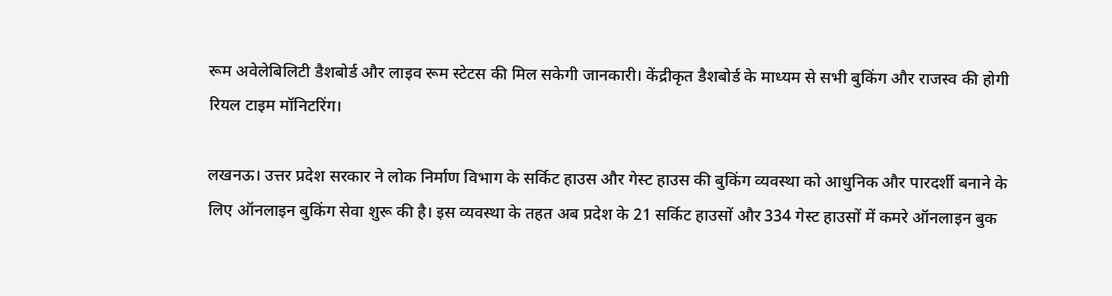रूम अवेलेबिलिटी डैशबोर्ड और लाइव रूम स्टेटस की मिल सकेगी जानकारी। केंद्रीकृत डैशबोर्ड के माध्यम से सभी बुकिंग और राजस्व की होगी रियल टाइम मॉनिटरिंग।

लखनऊ। उत्तर प्रदेश सरकार ने लोक निर्माण विभाग के सर्किट हाउस और गेस्ट हाउस की बुकिंग व्यवस्था को आधुनिक और पारदर्शी बनाने के लिए ऑनलाइन बुकिंग सेवा शुरू की है। इस व्यवस्था के तहत अब प्रदेश के 21 सर्किट हाउसों और 334 गेस्ट हाउसों में कमरे ऑनलाइन बुक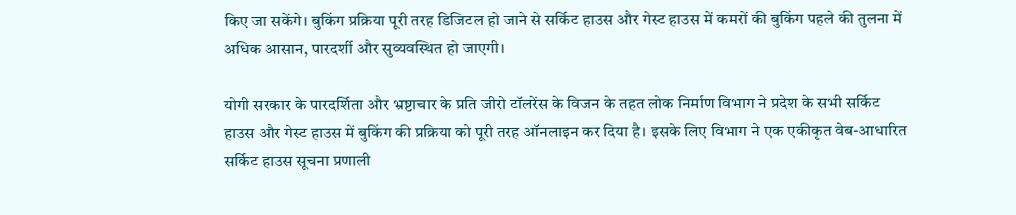किए जा सकेंगे। बुकिंग प्रक्रिया पूरी तरह डिजिटल हो जाने से सर्किट हाउस और गेस्ट हाउस में कमरों की बुकिंग पहले की तुलना में अधिक आसान, पारदर्शी और सुव्यवस्थित हो जाएगी।

योगी सरकार के पारदर्शिता और भ्रष्टाचार के प्रति जीरो टॉलरेंस के विजन के तहत लोक निर्माण विभाग ने प्रदेश के सभी सर्किट हाउस और गेस्ट हाउस में बुकिंग की प्रक्रिया को पूरी तरह ऑनलाइन कर दिया है। इसके लिए विभाग ने एक एकीकृत वेब-आधारित सर्किट हाउस सूचना प्रणाली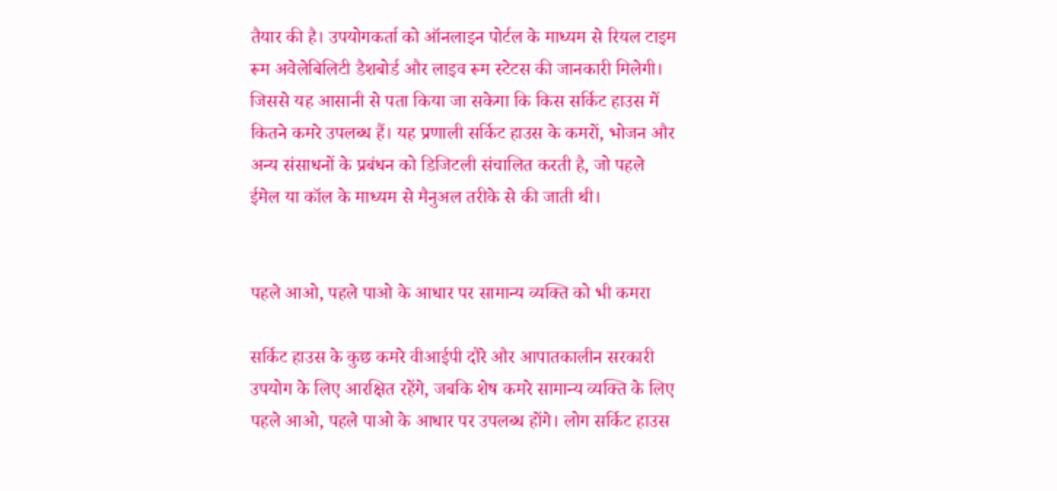तैयार की है। उपयोगकर्ता को ऑनलाइन पोर्टल के माध्यम से रियल टाइम रूम अवेलेबिलिटी डैशबोर्ड और लाइव रूम स्टेटस की जानकारी मिलेगी। जिससे यह आसानी से पता किया जा सकेगा कि किस सर्किट हाउस में कितने कमरे उपलब्ध हैं। यह प्रणाली सर्किट हाउस के कमरों, भोजन और अन्य संसाधनों के प्रबंधन को डिजिटली संचालित करती है, जो पहले ईमेल या कॉल के माध्यम से मैनुअल तरीके से की जाती थी।


पहले आओ, पहले पाओ के आधार पर सामान्य व्यक्ति को भी कमरा

सर्किट हाउस के कुछ कमरे वीआईपी दौरे और आपातकालीन सरकारी उपयोग के लिए आरक्षित रहेंगे, जबकि शेष कमरे सामान्य व्यक्ति के लिए पहले आओ, पहले पाओ के आधार पर उपलब्ध होंगे। लोग सर्किट हाउस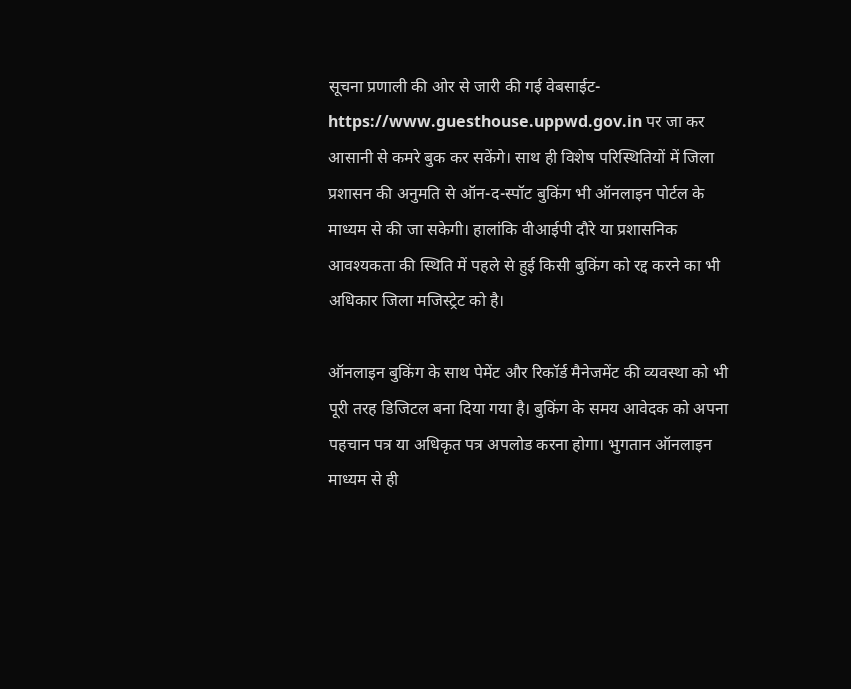सूचना प्रणाली की ओर से जारी की गई वेबसाईट- https://www.guesthouse.uppwd.gov.in पर जा कर आसानी से कमरे बुक कर सकेंगे। साथ ही विशेष परिस्थितियों में जिला प्रशासन की अनुमति से ऑन-द-स्पॉट बुकिंग भी ऑनलाइन पोर्टल के माध्यम से की जा सकेगी। हालांकि वीआईपी दौरे या प्रशासनिक आवश्यकता की स्थिति में पहले से हुई किसी बुकिंग को रद्द करने का भी अधिकार जिला मजिस्ट्रेट को है।

ऑनलाइन बुकिंग के साथ पेमेंट और रिकॉर्ड मैनेजमेंट की व्यवस्था को भी पूरी तरह डिजिटल बना दिया गया है। बुकिंग के समय आवेदक को अपना पहचान पत्र या अधिकृत पत्र अपलोड करना होगा। भुगतान ऑनलाइन माध्यम से ही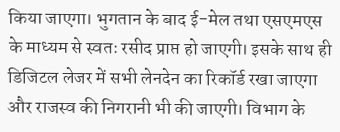किया जाएगा। भुगतान के बाद ई-मेल तथा एसएमएस के माध्यम से स्वतः रसीद प्राप्त हो जाएगी। इसके साथ ही डिजिटल लेजर में सभी लेनदेन का रिकॉर्ड रखा जाएगा और राजस्व की निगरानी भी की जाएगी। विभाग के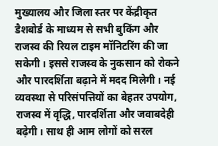मुख्यालय और जिला स्तर पर केंद्रीकृत डैशबोर्ड के माध्यम से सभी बुकिंग और राजस्व की रियल टाइम मॉनिटरिंग की जा सकेगी। इससे राजस्व के नुकसान को रोकने और पारदर्शिता बढ़ाने में मदद मिलेगी। नई व्यवस्था से परिसंपत्तियों का बेहतर उपयोग, राजस्व में वृद्धि, पारदर्शिता और जवाबदेही बढ़ेगी। साथ ही आम लोगों को सरल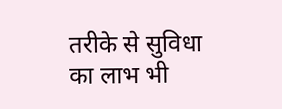तरीके से सुविधा का लाभ भी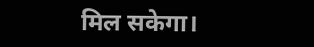मिल सकेगा।